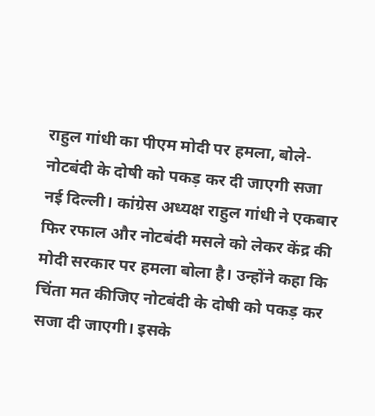राहुल गांधी का पीएम मोदी पर हमला, बोले- नोटबंदी के दोषी को पकड़ कर दी जाएगी सजा
नई दिल्ली। कांग्रेस अध्यक्ष राहुल गांधी ने एकबार फिर रफाल और नोटबंदी मसले को लेकर केंद्र की मोदी सरकार पर हमला बोला है। उन्होंने कहा कि चिंता मत कीजिए नोटबंदी के दोषी को पकड़ कर सजा दी जाएगी। इसके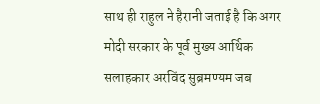साथ ही राहुल ने हैरानी जताई है कि अगर मोदी सरकार के पूर्व मुख्य आर्थिक सलाहकार अरविंद सुब्रमण्यम जब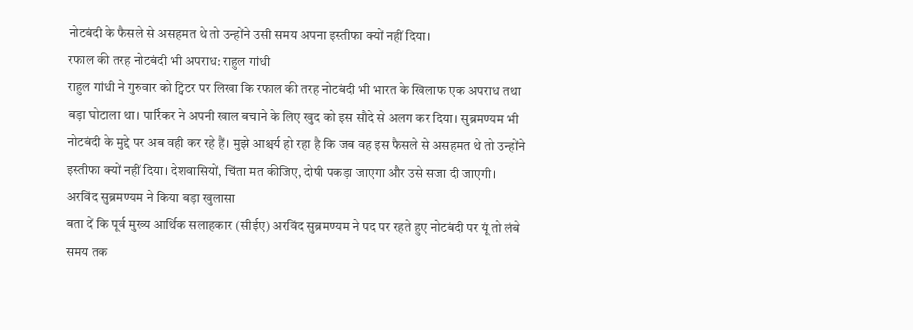नोटबंदी के फैसले से असहमत थे तो उन्होंने उसी समय अपना इस्तीफा क्यों नहीं दिया।
रफाल की तरह नोटबंदी भी अपराध: राहुल गांधी
राहुल गांधी ने गुरुवार को ट्विटर पर लिखा कि रफाल की तरह नोटबंदी भी भारत के खिलाफ एक अपराध तथा बड़ा घोटाला था। पार्रिकर ने अपनी खाल बचाने के लिए खुद को इस सौदे से अलग कर दिया। सुब्रमण्यम भी नोटबंदी के मुद्दे पर अब वही कर रहे हैं। मुझे आश्चर्य हो रहा है कि जब वह इस फैसले से असहमत थे तो उन्होंने इस्तीफा क्यों नहीं दिया। देशवासियों, चिंता मत कीजिए, दोषी पकड़ा जाएगा और उसे सजा दी जाएगी।
अरविंद सुब्रमण्यम ने किया बड़ा खुलासा
बता दें कि पूर्व मुख्य आर्थिक सलाहकार (सीईए) अरविंद सुब्रमण्यम ने पद पर रहते हुए नोटबंदी पर यूं तो लंबे समय तक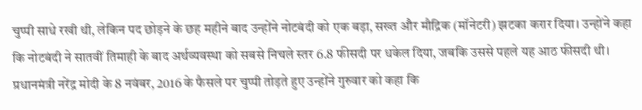चुप्पी साधे रखी थी, लेकिन पद छोड़ने के छह महीने बाद उन्होंने नोटबंदी को एक बड़ा, सख्त और मौद्रिक (मॉनेटरी) झटका करार दिया। उन्होंने कहा कि नोटबंदी ने सातवीं तिमाही के बाद अर्थव्यवस्था को सबसे निचले स्तर 6.8 फीसदी पर धकेल दिया, जबकि उससे पहले यह आठ फीसदी थी। प्रधानमंत्री नरेंद्र मोदी के 8 नवंबर, 2016 के फैसले पर चुप्पी तोड़ते हुए उन्होंने गुरुवार को कहा कि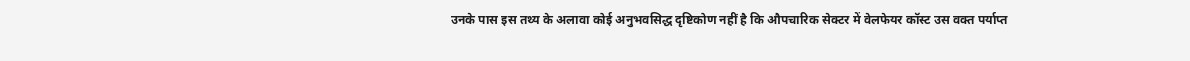उनके पास इस तथ्य के अलावा कोई अनुभवसिद्ध दृष्टिकोण नहीं है कि औपचारिक सेक्टर में वेलफेयर कॉस्ट उस वक्त पर्याप्त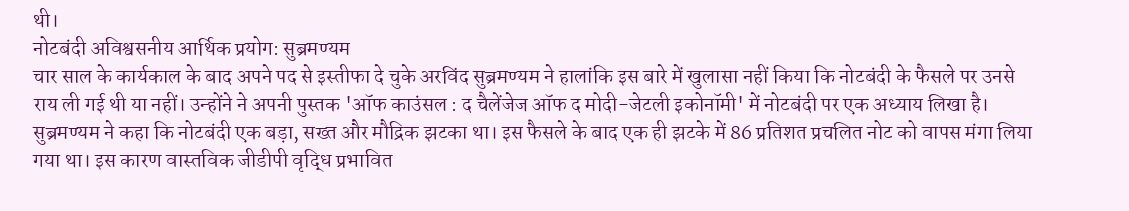थी।
नोटबंदी अविश्वसनीय आर्थिक प्रयोग: सुब्रमण्यम
चार साल के कार्यकाल के बाद अपने पद से इस्तीफा दे चुके अरविंद सुब्रमण्यम ने हालांकि इस बारे में खुलासा नहीं किया कि नोटबंदी के फैसले पर उनसे राय ली गई थी या नहीं। उन्होंने ने अपनी पुस्तक 'ऑफ काउंसल : द चैलेंजेज ऑफ द मोदी-जेटली इकोनॉमी' में नोटबंदी पर एक अध्याय लिखा है। सुब्रमण्यम ने कहा कि नोटबंदी एक बड़ा, सख्त और मौद्रिक झटका था। इस फैसले के बाद एक ही झटके में 86 प्रतिशत प्रचलित नोट को वापस मंगा लिया गया था। इस कारण वास्तविक जीडीपी वृद्धि प्रभावित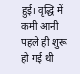हुई। वृद्धि में कमी आनी पहले ही शुरू हो गई थी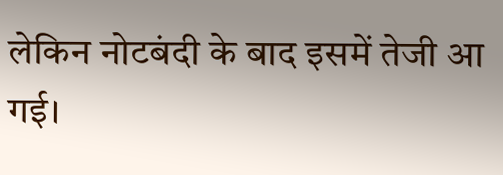लेकिन नोटबंदी के बाद इसमें तेजी आ गई।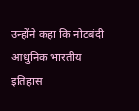उन्होंने कहा कि नोटबंदी आधुनिक भारतीय इतिहास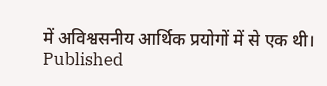में अविश्वसनीय आर्थिक प्रयोगों में से एक थी।
Published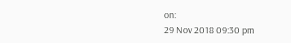on:
29 Nov 2018 09:30 pm